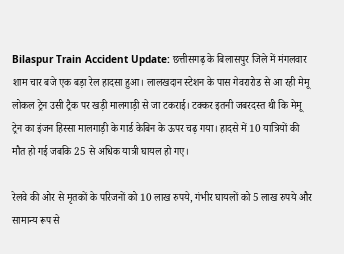Bilaspur Train Accident Update: छत्तीसगढ़ के बिलासपुर जिले में मंगलवार शाम चार बजे एक बड़ा रेल हादसा हुआ। लालखदान स्टेशन के पास गेवरारोड से आ रही मेमू लोकल ट्रेन उसी ट्रैक पर खड़ी मालगाड़ी से जा टकराई। टक्कर इतनी जबरदस्त थी कि मेमू ट्रेन का इंजन हिस्सा मालगाड़ी के गार्ड केबिन के ऊपर चढ़ गया। हादसे में 10 यात्रियों की मौत हो गई जबकि 25 से अधिक यात्री घायल हो गए।

रेलवे की ओर से मृतकों के परिजनों को 10 लाख रुपये, गंभीर घायलों को 5 लाख रुपये और सामान्य रूप से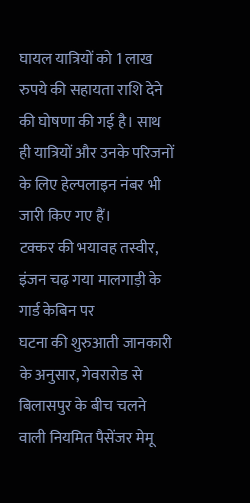घायल यात्रियों को 1 लाख रुपये की सहायता राशि देने की घोषणा की गई है। साथ ही यात्रियों और उनके परिजनों के लिए हेल्पलाइन नंबर भी जारी किए गए हैं।
टक्कर की भयावह तस्वीर, इंजन चढ़ गया मालगाड़ी के गार्ड केबिन पर
घटना की शुरुआती जानकारी के अनुसार, गेवरारोड से बिलासपुर के बीच चलने वाली नियमित पैसेंजर मेमू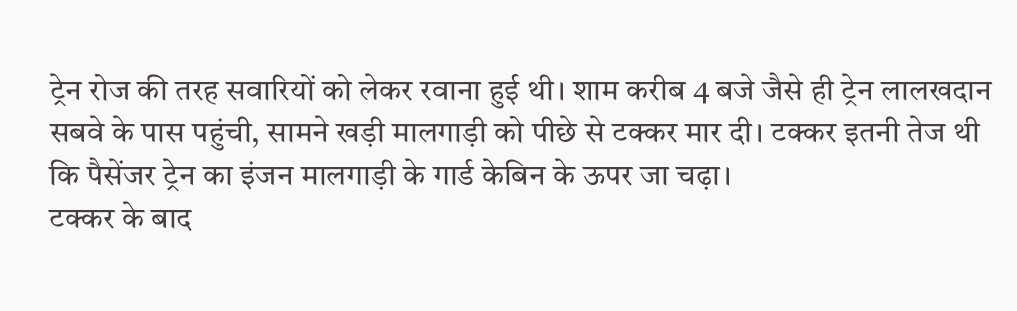ट्रेन रोज की तरह सवारियों को लेकर रवाना हुई थी। शाम करीब 4 बजे जैसे ही ट्रेन लालखदान सबवे के पास पहुंची, सामने खड़ी मालगाड़ी को पीछे से टक्कर मार दी। टक्कर इतनी तेज थी कि पैसेंजर ट्रेन का इंजन मालगाड़ी के गार्ड केबिन के ऊपर जा चढ़ा।
टक्कर के बाद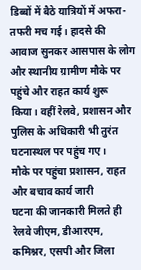डिब्बों में बैठे यात्रियों में अफरा-तफरी मच गई। हादसे की आवाज सुनकर आसपास के लोग और स्थानीय ग्रामीण मौके पर पहुंचे और राहत कार्य शुरू किया। वहीं रेलवे, प्रशासन और पुलिस के अधिकारी भी तुरंत घटनास्थल पर पहुंच गए।
मौके पर पहुंचा प्रशासन, राहत और बचाव कार्य जारी
घटना की जानकारी मिलते ही रेलवे जीएम, डीआरएम, कमिश्नर, एसपी और जिला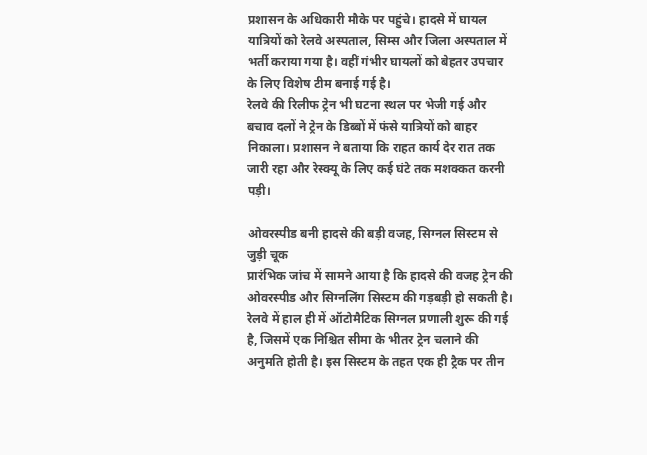प्रशासन के अधिकारी मौके पर पहुंचे। हादसे में घायल यात्रियों को रेलवे अस्पताल, सिम्स और जिला अस्पताल में भर्ती कराया गया है। वहीं गंभीर घायलों को बेहतर उपचार के लिए विशेष टीम बनाई गई है।
रेलवे की रिलीफ ट्रेन भी घटना स्थल पर भेजी गई और बचाव दलों ने ट्रेन के डिब्बों में फंसे यात्रियों को बाहर निकाला। प्रशासन ने बताया कि राहत कार्य देर रात तक जारी रहा और रेस्क्यू के लिए कई घंटे तक मशक्कत करनी पड़ी।

ओवरस्पीड बनी हादसे की बड़ी वजह, सिग्नल सिस्टम से जुड़ी चूक
प्रारंभिक जांच में सामने आया है कि हादसे की वजह ट्रेन की ओवरस्पीड और सिग्नलिंग सिस्टम की गड़बड़ी हो सकती है। रेलवे में हाल ही में ऑटोमैटिक सिग्नल प्रणाली शुरू की गई है, जिसमें एक निश्चित सीमा के भीतर ट्रेन चलाने की अनुमति होती है। इस सिस्टम के तहत एक ही ट्रैक पर तीन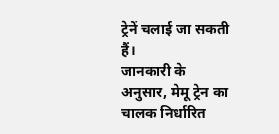ट्रेनें चलाई जा सकती हैं।
जानकारी के अनुसार, मेमू ट्रेन का चालक निर्धारित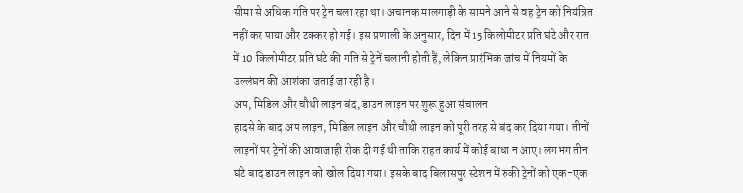सीमा से अधिक गति पर ट्रेन चला रहा था। अचानक मालगाड़ी के सामने आने से वह ट्रेन को नियंत्रित नहीं कर पाया और टक्कर हो गई। इस प्रणाली के अनुसार, दिन में 15 किलोमीटर प्रति घंटे और रात में 10 किलोमीटर प्रति घंटे की गति से ट्रेनें चलानी होती हैं, लेकिन प्रारंभिक जांच में नियमों के उल्लंघन की आशंका जताई जा रही है।
अप, मिडिल और चौथी लाइन बंद, डाउन लाइन पर शुरू हुआ संचालन
हादसे के बाद अप लाइन, मिडिल लाइन और चौथी लाइन को पूरी तरह से बंद कर दिया गया। तीनों लाइनों पर ट्रेनों की आवाजाही रोक दी गई थी ताकि राहत कार्य में कोई बाधा न आए। लगभग तीन घंटे बाद डाउन लाइन को खोल दिया गया। इसके बाद बिलासपुर स्टेशन में रुकी ट्रेनों को एक-एक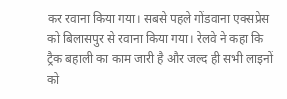कर रवाना किया गया। सबसे पहले गोंडवाना एक्सप्रेस को बिलासपुर से रवाना किया गया। रेलवे ने कहा कि ट्रैक बहाली का काम जारी है और जल्द ही सभी लाइनों को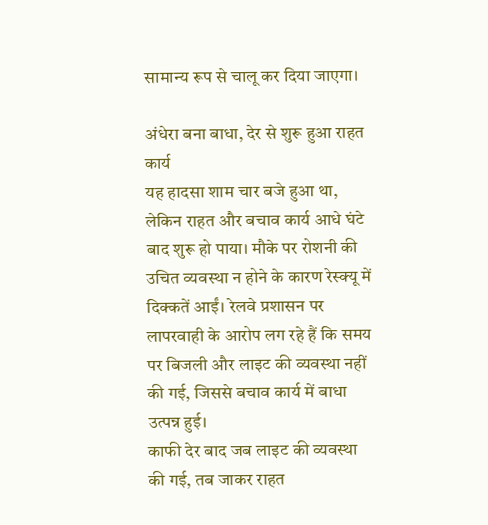सामान्य रूप से चालू कर दिया जाएगा।

अंधेरा बना बाधा, देर से शुरू हुआ राहत कार्य
यह हादसा शाम चार बजे हुआ था, लेकिन राहत और बचाव कार्य आधे घंटे बाद शुरू हो पाया। मौके पर रोशनी की उचित व्यवस्था न होने के कारण रेस्क्यू में दिक्कतें आईं। रेलवे प्रशासन पर लापरवाही के आरोप लग रहे हैं कि समय पर बिजली और लाइट की व्यवस्था नहीं की गई, जिससे बचाव कार्य में बाधा उत्पन्न हुई।
काफी देर बाद जब लाइट की व्यवस्था की गई, तब जाकर राहत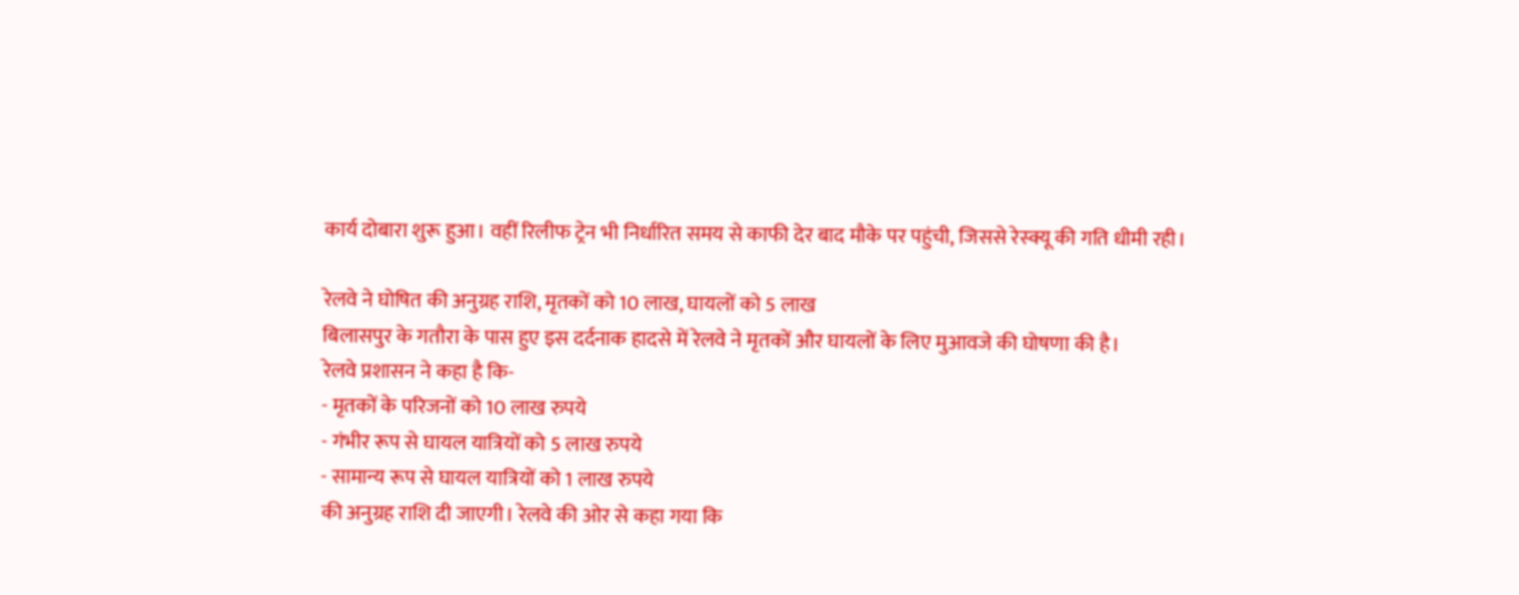कार्य दोबारा शुरू हुआ। वहीं रिलीफ ट्रेन भी निर्धारित समय से काफी देर बाद मौके पर पहुंची, जिससे रेस्क्यू की गति धीमी रही।

रेलवे ने घोषित की अनुग्रह राशि, मृतकों को 10 लाख, घायलों को 5 लाख
बिलासपुर के गतौरा के पास हुए इस दर्दनाक हादसे में रेलवे ने मृतकों और घायलों के लिए मुआवजे की घोषणा की है।
रेलवे प्रशासन ने कहा है कि-
- मृतकों के परिजनों को 10 लाख रुपये
- गंभीर रूप से घायल यात्रियों को 5 लाख रुपये
- सामान्य रूप से घायल यात्रियों को 1 लाख रुपये
की अनुग्रह राशि दी जाएगी। रेलवे की ओर से कहा गया कि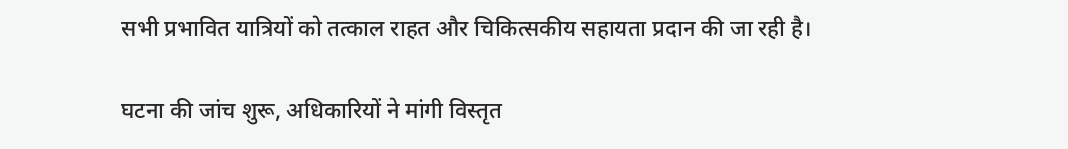सभी प्रभावित यात्रियों को तत्काल राहत और चिकित्सकीय सहायता प्रदान की जा रही है।

घटना की जांच शुरू, अधिकारियों ने मांगी विस्तृत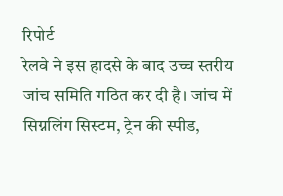रिपोर्ट
रेलवे ने इस हादसे के बाद उच्च स्तरीय जांच समिति गठित कर दी है। जांच में सिग्नलिंग सिस्टम, ट्रेन की स्पीड,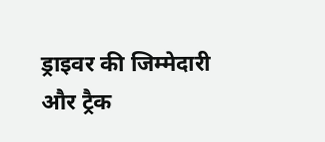ड्राइवर की जिम्मेदारी और ट्रैक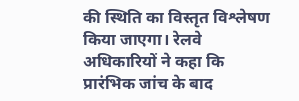की स्थिति का विस्तृत विश्लेषण किया जाएगा। रेलवे अधिकारियों ने कहा कि प्रारंभिक जांच के बाद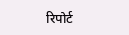रिपोर्ट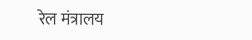रेल मंत्रालय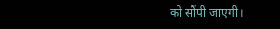को सौंपी जाएगी।